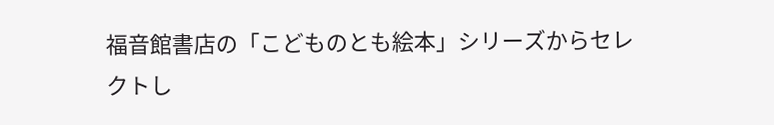福音館書店の「こどものとも絵本」シリーズからセレクトし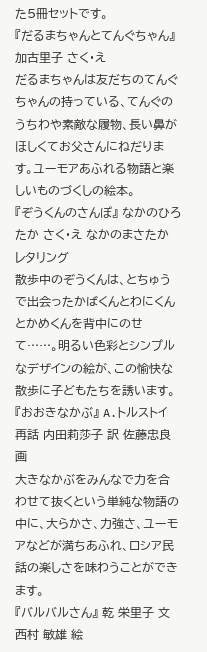た5冊セットです。
『だるまちゃんとてんぐちゃん』 加古里子 さく・え
だるまちゃんは友だちのてんぐちゃんの持っている、てんぐのうちわや素敵な履物、長い鼻がほしくてお父さんにねだります。ユーモアあふれる物語と楽しいものづくしの絵本。
『ぞうくんのさんぽ』 なかのひろたか さく・え なかのまさたか レタリング
散歩中のぞうくんは、とちゅうで出会ったかばくんとわにくんとかめくんを背中にのせて……。明るい色彩とシンプルなデザインの絵が、この愉快な散歩に子どもたちを誘います。
『おおきなかぶ』 A.トルストイ 再話 内田莉莎子 訳 佐藤忠良 画
大きなかぶをみんなで力を合わせて抜くという単純な物語の中に、大らかさ、力強さ、ユーモアなどが満ちあふれ、ロシア民話の楽しさを味わうことができます。
『バルバルさん』 乾 栄里子 文 西村 敏雄 絵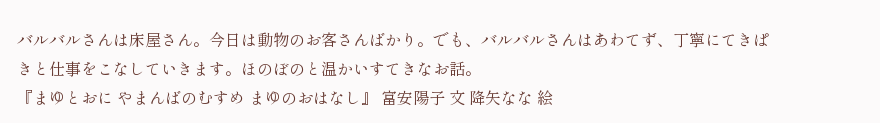バルバルさんは床屋さん。今日は動物のお客さんばかり。でも、バルバルさんはあわてず、丁寧にてきぱきと仕事をこなしていきます。ほのぼのと温かいすてきなお話。
『まゆとおに やまんばのむすめ まゆのおはなし』 富安陽子 文 降矢なな 絵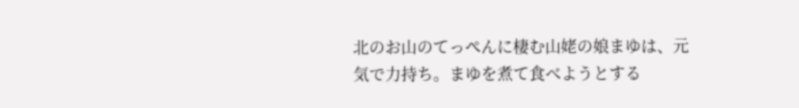北のお山のてっぺんに棲む山姥の娘まゆは、元気で力持ち。まゆを煮て食べようとする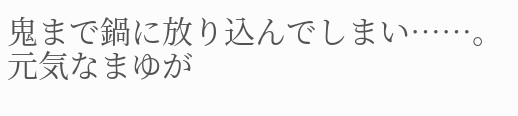鬼まで鍋に放り込んでしまい……。元気なまゆが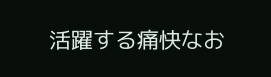活躍する痛快なお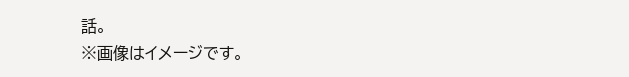話。
※画像はイメージです。